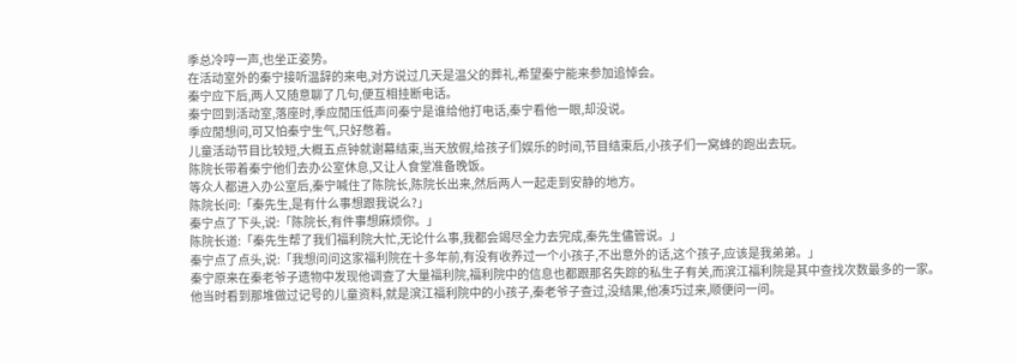季总冷哼一声,也坐正姿势。
在活动室外的秦宁接听温辞的来电,对方说过几天是温父的葬礼,希望秦宁能来参加追悼会。
秦宁应下后,两人又随意聊了几句,便互相挂断电话。
秦宁回到活动室,落座时,季应閒压低声问秦宁是谁给他打电话,秦宁看他一眼,却没说。
季应閒想问,可又怕秦宁生气,只好憋着。
儿童活动节目比较短,大概五点钟就谢幕结束,当天放假,给孩子们娱乐的时间,节目结束后,小孩子们一窝蜂的跑出去玩。
陈院长带着秦宁他们去办公室休息,又让人食堂准备晚饭。
等众人都进入办公室后,秦宁喊住了陈院长,陈院长出来,然后两人一起走到安静的地方。
陈院长问:「秦先生,是有什么事想跟我说么?」
秦宁点了下头,说:「陈院长,有件事想麻烦你。」
陈院长道:「秦先生帮了我们福利院大忙,无论什么事,我都会竭尽全力去完成,秦先生儘管说。」
秦宁点了点头,说:「我想问问这家福利院在十多年前,有没有收养过一个小孩子,不出意外的话,这个孩子,应该是我弟弟。」
秦宁原来在秦老爷子遗物中发现他调查了大量福利院,福利院中的信息也都跟那名失踪的私生子有关,而滨江福利院是其中查找次数最多的一家。
他当时看到那堆做过记号的儿童资料,就是滨江福利院中的小孩子,秦老爷子查过,没结果,他凑巧过来,顺便问一问。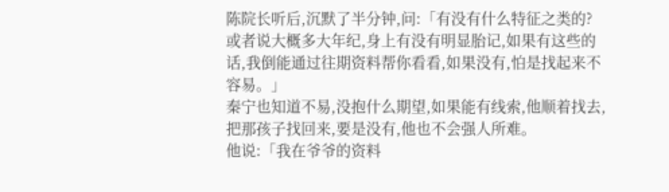陈院长听后,沉默了半分钟,问:「有没有什么特征之类的?或者说大概多大年纪,身上有没有明显胎记,如果有这些的话,我倒能通过往期资料帮你看看,如果没有,怕是找起来不容易。」
秦宁也知道不易,没抱什么期望,如果能有线索,他顺着找去,把那孩子找回来,要是没有,他也不会强人所难。
他说:「我在爷爷的资料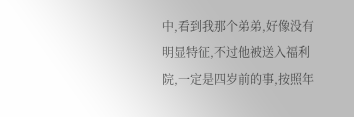中,看到我那个弟弟,好像没有明显特征,不过他被送入福利院,一定是四岁前的事,按照年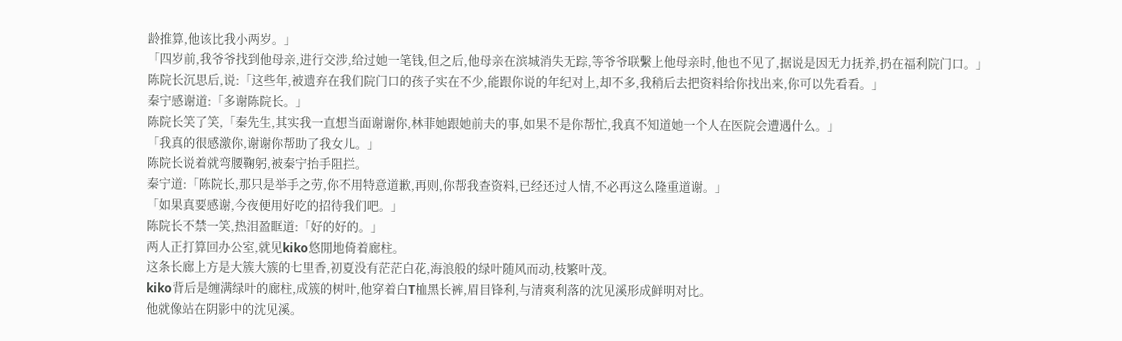龄推算,他该比我小两岁。」
「四岁前,我爷爷找到他母亲,进行交涉,给过她一笔钱,但之后,他母亲在滨城消失无踪,等爷爷联繫上他母亲时,他也不见了,据说是因无力抚养,扔在福利院门口。」
陈院长沉思后,说:「这些年,被遗弃在我们院门口的孩子实在不少,能跟你说的年纪对上,却不多,我稍后去把资料给你找出来,你可以先看看。」
秦宁感谢道:「多谢陈院长。」
陈院长笑了笑,「秦先生,其实我一直想当面谢谢你,林菲她跟她前夫的事,如果不是你帮忙,我真不知道她一个人在医院会遭遇什么。」
「我真的很感激你,谢谢你帮助了我女儿。」
陈院长说着就弯腰鞠躬,被秦宁抬手阻拦。
秦宁道:「陈院长,那只是举手之劳,你不用特意道歉,再则,你帮我查资料,已经还过人情,不必再这么隆重道谢。」
「如果真要感谢,今夜便用好吃的招待我们吧。」
陈院长不禁一笑,热泪盈眶道:「好的好的。」
两人正打算回办公室,就见kiko悠閒地倚着廊柱。
这条长廊上方是大簇大簇的七里香,初夏没有茫茫白花,海浪般的绿叶随风而动,枝繁叶茂。
kiko背后是缠满绿叶的廊柱,成簇的树叶,他穿着白T桖黑长裤,眉目锋利,与清爽利落的沈见溪形成鲜明对比。
他就像站在阴影中的沈见溪。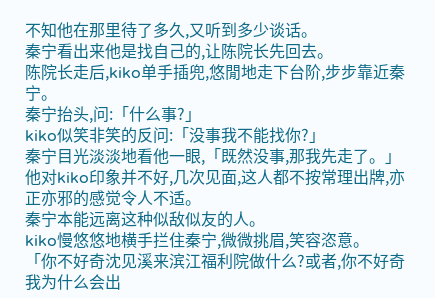不知他在那里待了多久,又听到多少谈话。
秦宁看出来他是找自己的,让陈院长先回去。
陈院长走后,kiko单手插兜,悠閒地走下台阶,步步靠近秦宁。
秦宁抬头,问:「什么事?」
kiko似笑非笑的反问:「没事我不能找你?」
秦宁目光淡淡地看他一眼,「既然没事,那我先走了。」
他对kiko印象并不好,几次见面,这人都不按常理出牌,亦正亦邪的感觉令人不适。
秦宁本能远离这种似敌似友的人。
kiko慢悠悠地横手拦住秦宁,微微挑眉,笑容恣意。
「你不好奇沈见溪来滨江福利院做什么?或者,你不好奇我为什么会出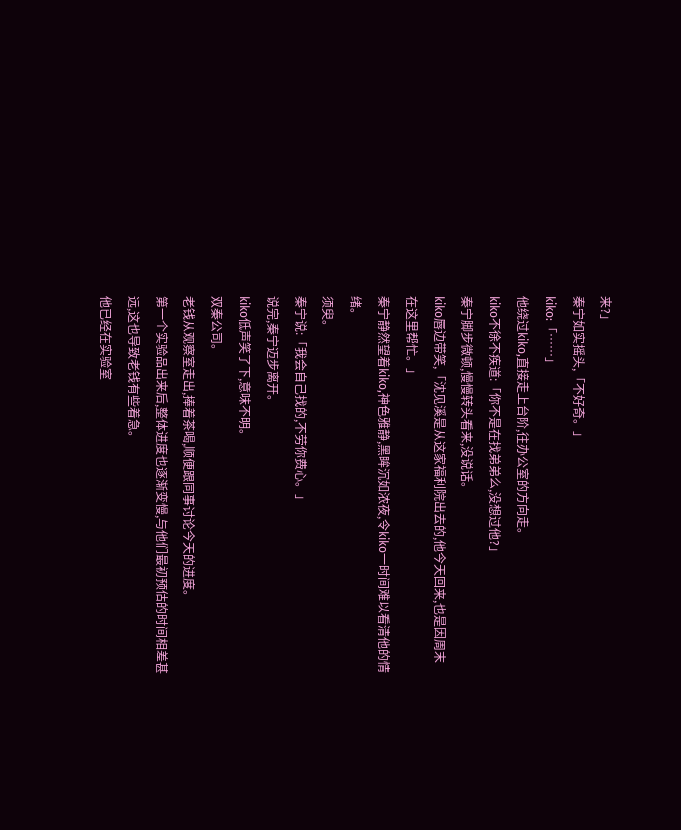来?」
秦宁如实摇头,「不好奇。」
kiko:「……」
他绕过kiko,直接走上台阶,往办公室的方向走。
kiko不徐不疾道:「你不是在找弟弟么,没想过他?」
秦宁脚步微顿,慢慢转头看来,没说话。
kiko唇边带笑,「沈见溪是从这家福利院出去的,他今天回来,也是因周末在这里帮忙。」
秦宁静然望着kiko,神色雅静,黑眸沉如浓夜,令kiko一时间难以看清他的情绪。
须臾。
秦宁说:「我会自己找的,不劳你费心。」
说完,秦宁迈步离开。
kiko低声笑了下,意味不明。
双秦公司。
老钱从观察室走出,捧着茶喝,顺便跟同事讨论今天的进度。
第一个实验品出来后,整体进度也逐渐变慢,与他们最初预估的时间相差甚远,这也导致老钱有些着急。
他已经在实验室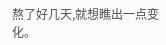熬了好几天,就想瞧出一点变化。